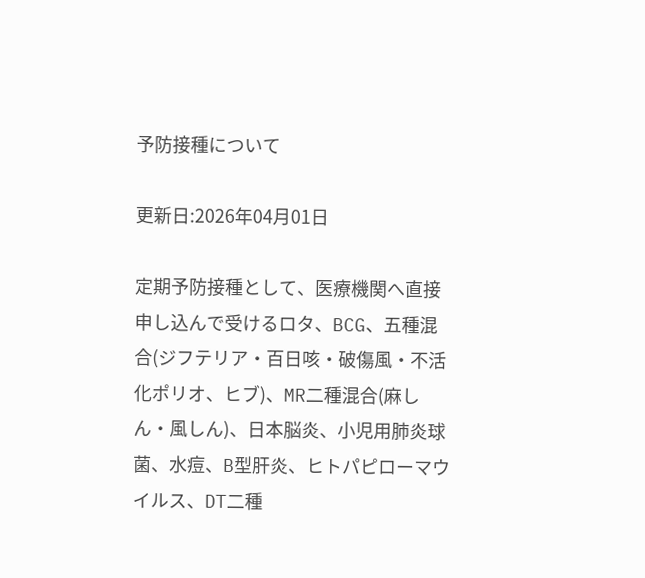予防接種について

更新日:2026年04月01日

定期予防接種として、医療機関へ直接申し込んで受けるロタ、BCG、五種混合(ジフテリア・百日咳・破傷風・不活化ポリオ、ヒブ)、MR二種混合(麻しん・風しん)、日本脳炎、小児用肺炎球菌、水痘、B型肝炎、ヒトパピローマウイルス、DT二種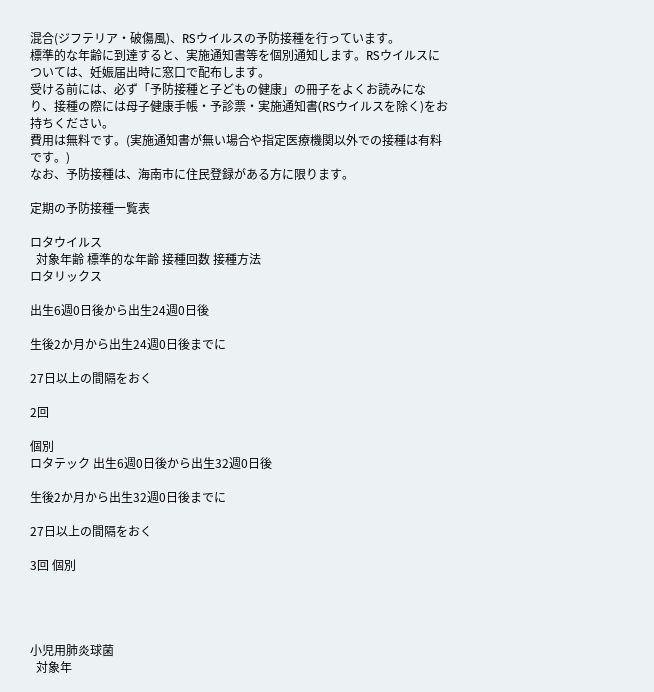混合(ジフテリア・破傷風)、RSウイルスの予防接種を行っています。
標準的な年齢に到達すると、実施通知書等を個別通知します。RSウイルスについては、妊娠届出時に窓口で配布します。
受ける前には、必ず「予防接種と子どもの健康」の冊子をよくお読みになり、接種の際には母子健康手帳・予診票・実施通知書(RSウイルスを除く)をお持ちください。
費用は無料です。(実施通知書が無い場合や指定医療機関以外での接種は有料です。)
なお、予防接種は、海南市に住民登録がある方に限ります。

定期の予防接種一覧表

ロタウイルス
  対象年齢 標準的な年齢 接種回数 接種方法
ロタリックス

出生6週0日後から出生24週0日後

生後2か月から出生24週0日後までに

27日以上の間隔をおく

2回

個別
ロタテック 出生6週0日後から出生32週0日後

生後2か月から出生32週0日後までに

27日以上の間隔をおく

3回 個別




小児用肺炎球菌
  対象年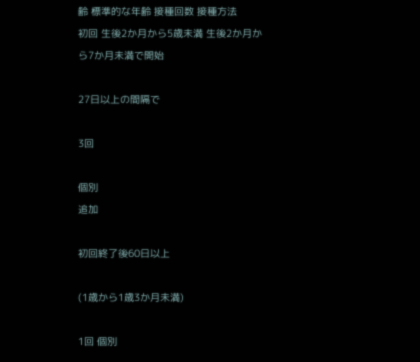齢 標準的な年齢 接種回数 接種方法
初回 生後2か月から5歳未満 生後2か月から7か月未満で開始

27日以上の間隔で

3回

個別
追加

初回終了後60日以上

(1歳から1歳3か月未満)

1回 個別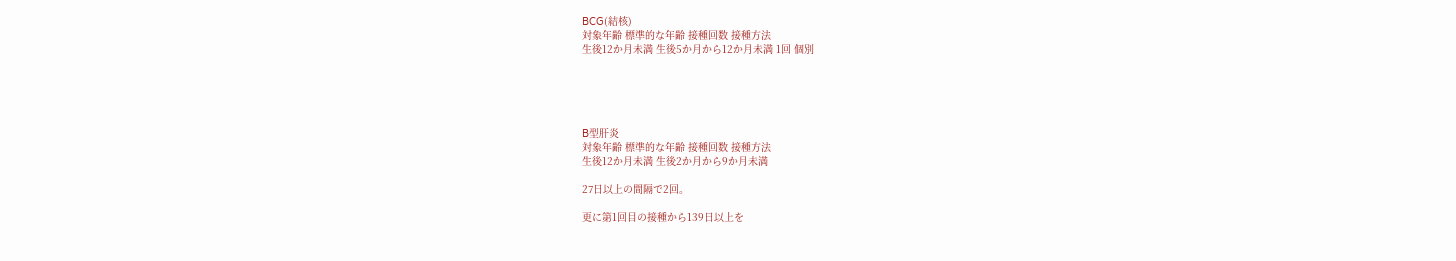BCG(結核)
対象年齢 標準的な年齢 接種回数 接種方法
生後12か月未満 生後5か月から12か月未満 1回 個別





B型肝炎
対象年齢 標準的な年齢 接種回数 接種方法
生後12か月未満 生後2か月から9か月未満

27日以上の間隔で2回。

更に第1回目の接種から139日以上を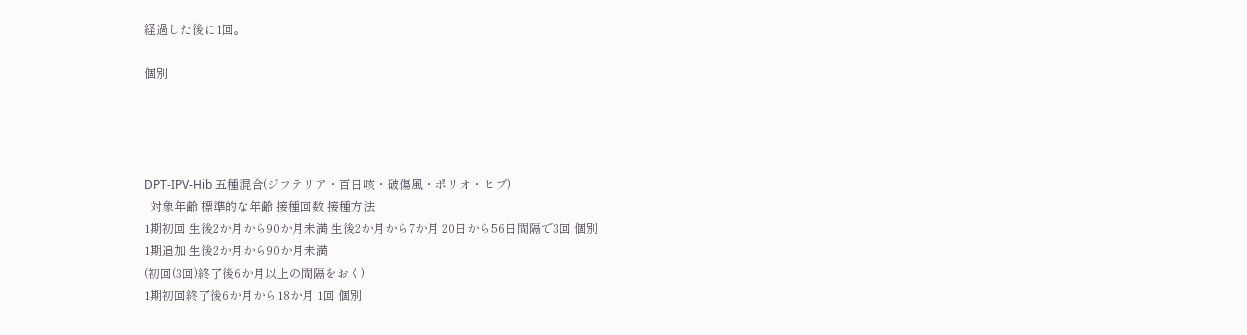経過した後に1回。

個別




DPT-IPV-Hib 五種混合(ジフテリア・百日咳・破傷風・ポリオ・ヒブ)
  対象年齢 標準的な年齢 接種回数 接種方法
1期初回 生後2か月から90か月未満 生後2か月から7か月 20日から56日間隔で3回 個別
1期追加 生後2か月から90か月未満
(初回(3回)終了後6か月以上の間隔をおく)
1期初回終了後6か月から18か月 1回 個別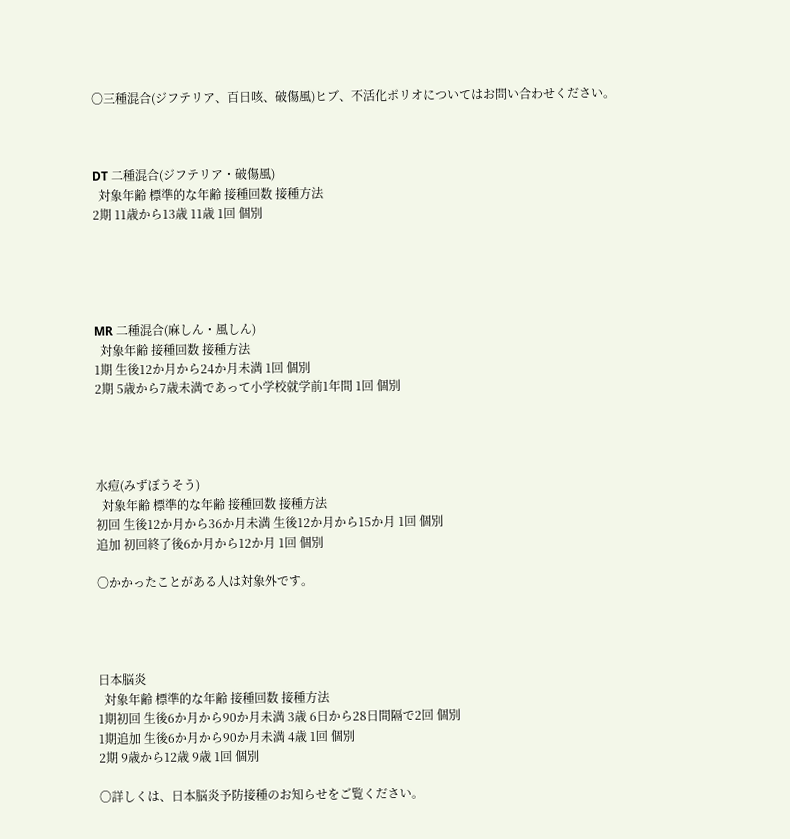〇三種混合(ジフテリア、百日咳、破傷風)ヒブ、不活化ポリオについてはお問い合わせください。



DT 二種混合(ジフテリア・破傷風)
  対象年齢 標準的な年齢 接種回数 接種方法
2期 11歳から13歳 11歳 1回 個別





MR 二種混合(麻しん・風しん)
  対象年齢 接種回数 接種方法
1期 生後12か月から24か月未満 1回 個別
2期 5歳から7歳未満であって小学校就学前1年間 1回 個別




水痘(みずぼうそう)
  対象年齢 標準的な年齢 接種回数 接種方法
初回 生後12か月から36か月未満 生後12か月から15か月 1回 個別
追加 初回終了後6か月から12か月 1回 個別

〇かかったことがある人は対象外です。




日本脳炎
  対象年齢 標準的な年齢 接種回数 接種方法
1期初回 生後6か月から90か月未満 3歳 6日から28日間隔で2回 個別
1期追加 生後6か月から90か月未満 4歳 1回 個別
2期 9歳から12歳 9歳 1回 個別

〇詳しくは、日本脳炎予防接種のお知らせをご覧ください。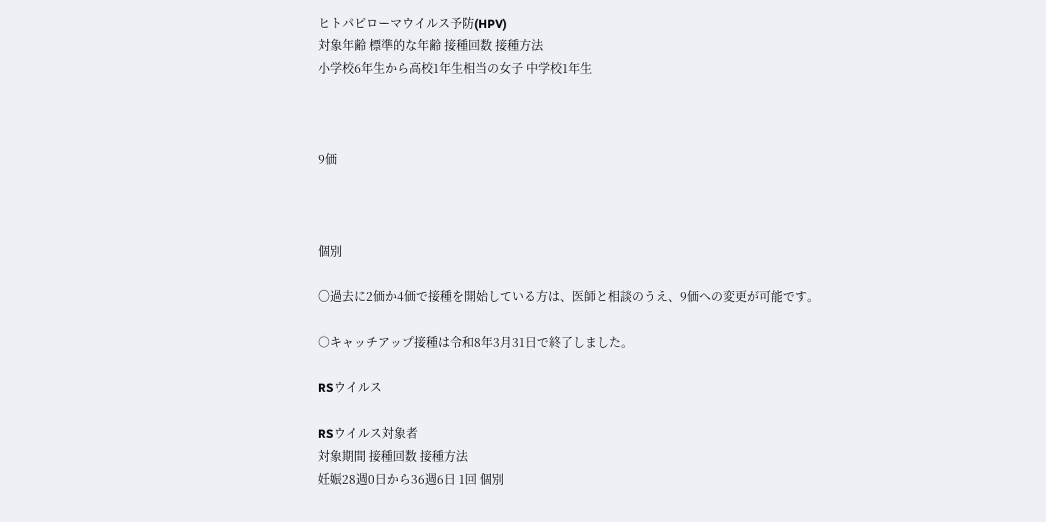ヒトパピローマウイルス予防(HPV)
対象年齢 標準的な年齢 接種回数 接種方法
小学校6年生から高校1年生相当の女子 中学校1年生



9価



個別

〇過去に2価か4価で接種を開始している方は、医師と相談のうえ、9価への変更が可能です。

○キャッチアップ接種は令和8年3月31日で終了しました。

RSウイルス

RSウイルス対象者
対象期間 接種回数 接種方法
妊娠28週0日から36週6日 1回 個別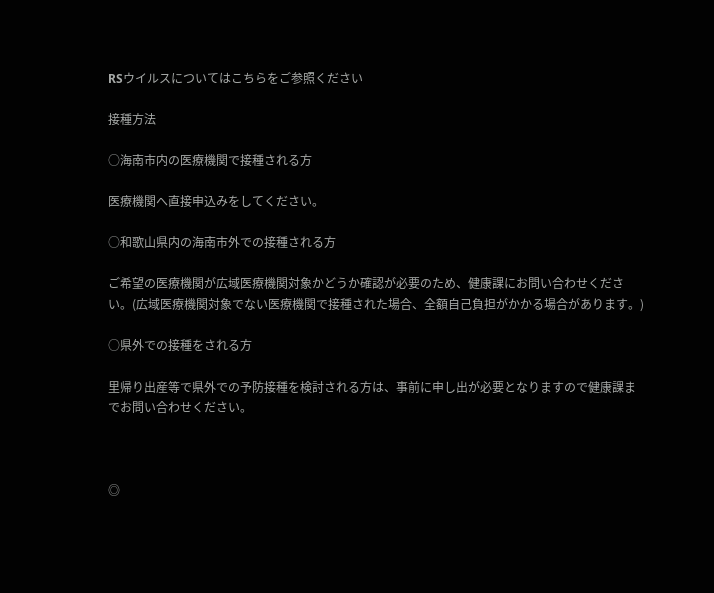RSウイルスについてはこちらをご参照ください

接種方法

○海南市内の医療機関で接種される方

医療機関へ直接申込みをしてください。

○和歌山県内の海南市外での接種される方

ご希望の医療機関が広域医療機関対象かどうか確認が必要のため、健康課にお問い合わせください。(広域医療機関対象でない医療機関で接種された場合、全額自己負担がかかる場合があります。)

○県外での接種をされる方

里帰り出産等で県外での予防接種を検討される方は、事前に申し出が必要となりますので健康課までお問い合わせください。



◎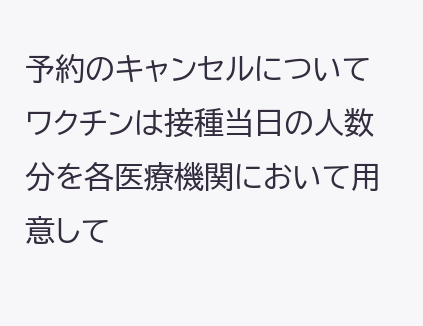予約のキャンセルについて
ワクチンは接種当日の人数分を各医療機関において用意して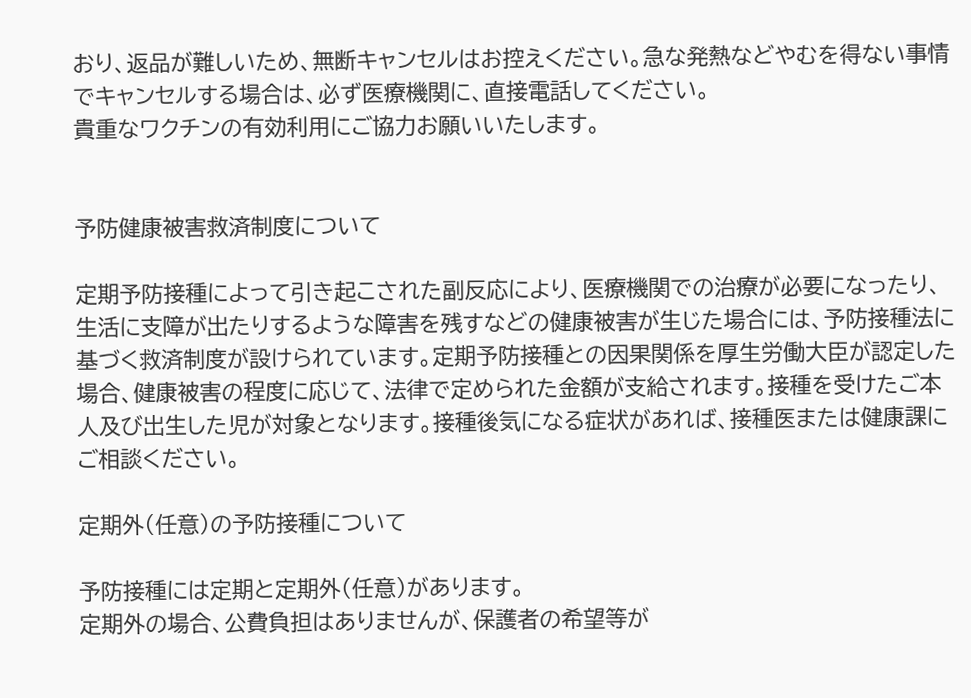おり、返品が難しいため、無断キャンセルはお控えください。急な発熱などやむを得ない事情でキャンセルする場合は、必ず医療機関に、直接電話してください。
貴重なワクチンの有効利用にご協力お願いいたします。


予防健康被害救済制度について

定期予防接種によって引き起こされた副反応により、医療機関での治療が必要になったり、生活に支障が出たりするような障害を残すなどの健康被害が生じた場合には、予防接種法に基づく救済制度が設けられています。定期予防接種との因果関係を厚生労働大臣が認定した場合、健康被害の程度に応じて、法律で定められた金額が支給されます。接種を受けたご本人及び出生した児が対象となります。接種後気になる症状があれば、接種医または健康課にご相談ください。

定期外(任意)の予防接種について

予防接種には定期と定期外(任意)があります。
定期外の場合、公費負担はありませんが、保護者の希望等が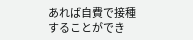あれば自費で接種することができ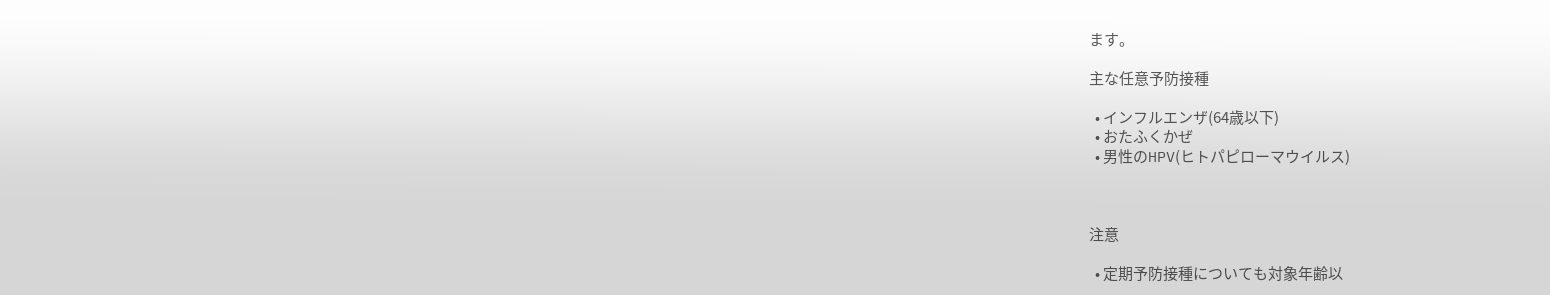ます。

主な任意予防接種

  • インフルエンザ(64歳以下)
  • おたふくかぜ
  • 男性のHPV(ヒトパピローマウイルス)



注意

  • 定期予防接種についても対象年齢以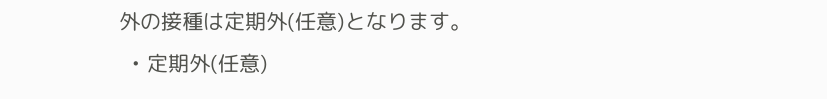外の接種は定期外(任意)となります。
  • 定期外(任意)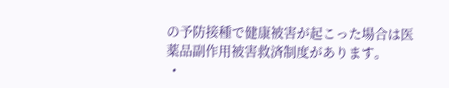の予防接種で健康被害が起こった場合は医薬品副作用被害救済制度があります。
  •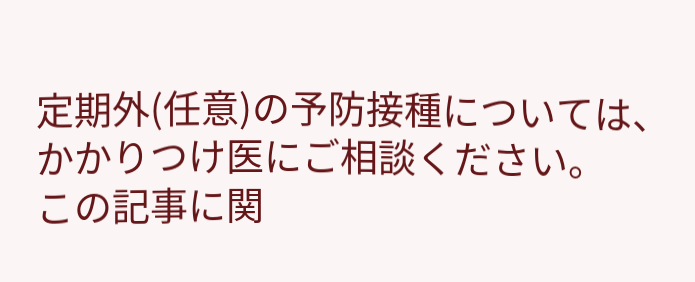定期外(任意)の予防接種については、かかりつけ医にご相談ください。
この記事に関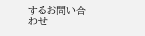するお問い合わせ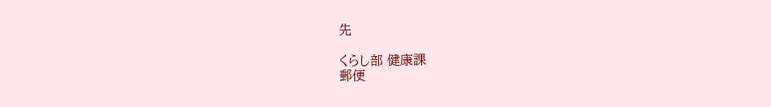先

くらし部 健康課
郵便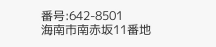番号:642-8501
海南市南赤坂11番地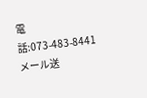電話:073-483-8441
メール送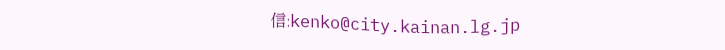信:kenko@city.kainan.lg.jp